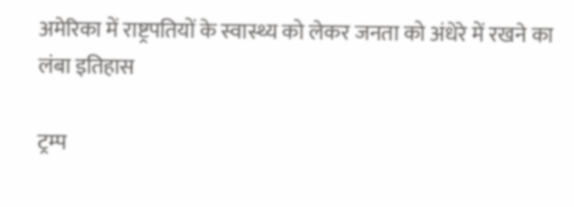अमेरिका में राष्ट्रपतियों के स्वास्थ्य को लेकर जनता को अंधेरे में रखने का लंबा इतिहास

ट्रम्प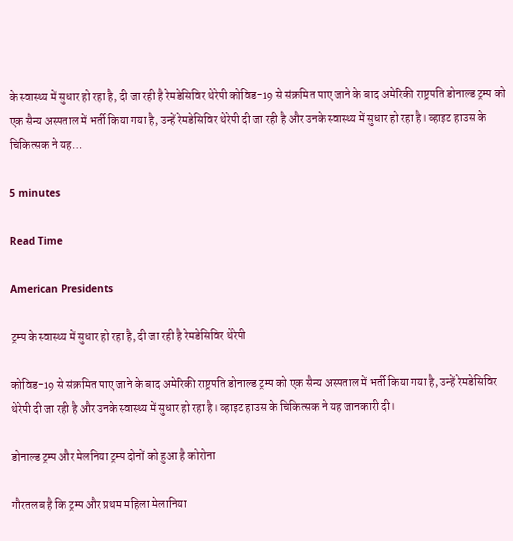के स्वास्थ्य में सुधार हो रहा है, दी जा रही है रेमडेसिविर थेरेपी कोविड-19 से संक्रमित पाए जाने के बाद अमेरिकी राष्ट्रपति डोनाल्ड ट्रम्प को एक सैन्य अस्पताल में भर्ती किया गया है, उन्हें रेमडेसिविर थेरेपी दी जा रही है और उनके स्वास्थ्य में सुधार हो रहा है। व्हाइट हाउस के चिकित्सक ने यह…

5 minutes

Read Time

American Presidents

ट्रम्प के स्वास्थ्य में सुधार हो रहा है, दी जा रही है रेमडेसिविर थेरेपी

कोविड-19 से संक्रमित पाए जाने के बाद अमेरिकी राष्ट्रपति डोनाल्ड ट्रम्प को एक सैन्य अस्पताल में भर्ती किया गया है, उन्हें रेमडेसिविर थेरेपी दी जा रही है और उनके स्वास्थ्य में सुधार हो रहा है। व्हाइट हाउस के चिकित्सक ने यह जानकारी दी।

डोनाल्ड ट्रम्प और मेलनिया ट्रम्प दोनों को हुआ है कोरोना

गौरतलब है कि ट्रम्प और प्रथम महिला मेलानिया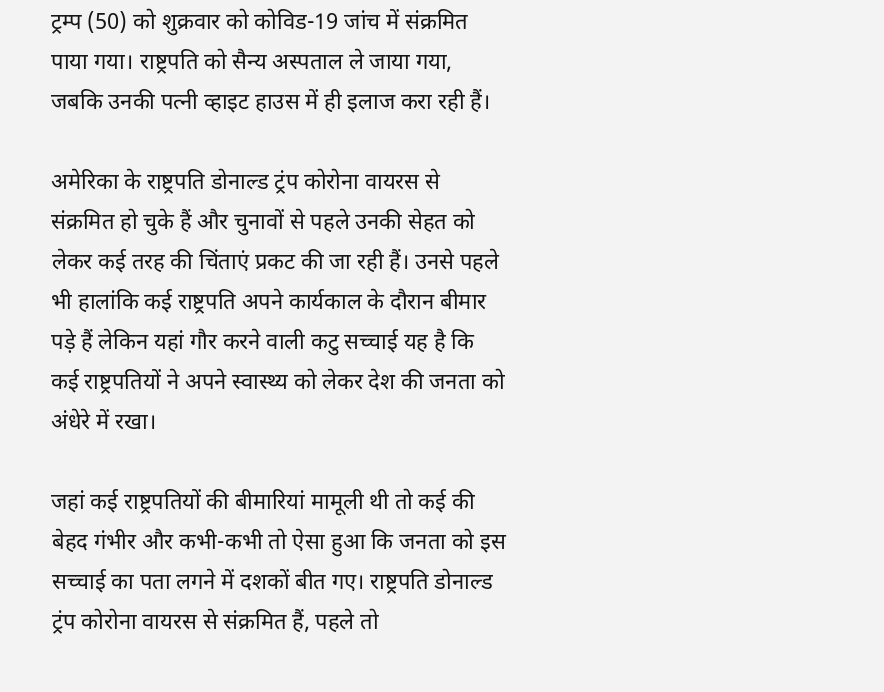ट्रम्प (50) को शुक्रवार को कोविड-19 जांच में संक्रमित पाया गया। राष्ट्रपति को सैन्य अस्पताल ले जाया गया, जबकि उनकी पत्नी व्हाइट हाउस में ही इलाज करा रही हैं।

अमेरिका के राष्ट्रपति डोनाल्ड ट्रंप कोरोना वायरस से संक्रमित हो चुके हैं और चुनावों से पहले उनकी सेहत को लेकर कई तरह की चिंताएं प्रकट की जा रही हैं। उनसे पहले भी हालांकि कई राष्ट्रपति अपने कार्यकाल के दौरान बीमार पड़े हैं लेकिन यहां गौर करने वाली कटु सच्चाई यह है कि कई राष्ट्रपतियों ने अपने स्वास्थ्य को लेकर देश की जनता को अंधेरे में रखा।

जहां कई राष्ट्रपतियों की बीमारियां मामूली थी तो कई की बेहद गंभीर और कभी-कभी तो ऐसा हुआ कि जनता को इस सच्चाई का पता लगने में दशकों बीत गए। राष्ट्रपति डोनाल्ड ट्रंप कोरोना वायरस से संक्रमित हैं, पहले तो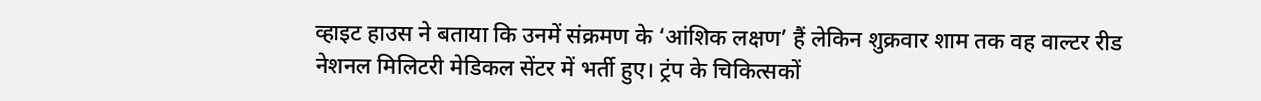व्हाइट हाउस ने बताया कि उनमें संक्रमण के ‘आंशिक लक्षण’ हैं लेकिन शुक्रवार शाम तक वह वाल्टर रीड नेशनल मिलिटरी मेडिकल सेंटर में भर्ती हुए। ट्रंप के चिकित्सकों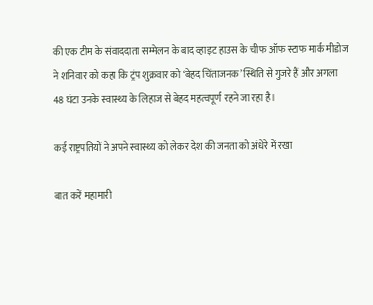की एक टीम के संवाददाता सम्मेलन के बाद व्हाइट हाउस के चीफ ऑफ स्टाफ मार्क मीडोज ने शनिवार को कहा कि ट्रंप शुक्रवार को ‘बेहद चिंताजनक’ स्थिति से गुजरे हैं और अगला 48 घंटा उनके स्वास्थ्य के लिहाज से बेहद महत्वपूर्ण रहने जा रहा है।

कई राष्ट्रपतियों ने अपने स्वास्थ्य को लेकर देश की जनता को अंधेरे में रखा

बात करें महामारी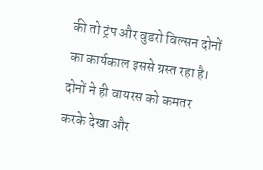की तो ट्रंप और वुडरो विल्सन दोनों का कार्यकाल इससे ग्रस्त रहा है। दोनों ने ही वायरस को कमतर करके देखा और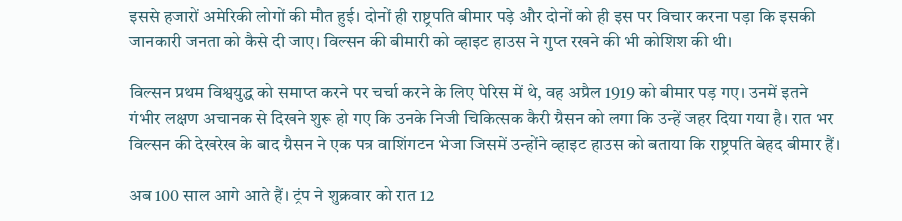इससे हजारों अमेरिकी लोगों की मौत हुई। दोनों ही राष्ट्रपति बीमार पड़े और दोनों को ही इस पर विचार करना पड़ा कि इसकी जानकारी जनता को कैसे दी जाए। विल्सन की बीमारी को व्हाइट हाउस ने गुप्त रखने की भी कोशिश की थी।

विल्सन प्रथम विश्वयुद्ध को समाप्त करने पर चर्चा करने के लिए पेरिस में थे, वह अप्रैल 1919 को बीमार पड़ गए। उनमें इतने गंभीर लक्षण अचानक से दिखने शुरू हो गए कि उनके निजी चिकित्सक कैरी ग्रैसन को लगा कि उन्हें जहर दिया गया है। रात भर विल्सन की देखरेख के बाद ग्रैसन ने एक पत्र वाशिंगटन भेजा जिसमें उन्होंने व्हाइट हाउस को बताया कि राष्ट्रपति बेहद बीमार हैं।

अब 100 साल आगे आते हैं। ट्रंप ने शुक्रवार को रात 12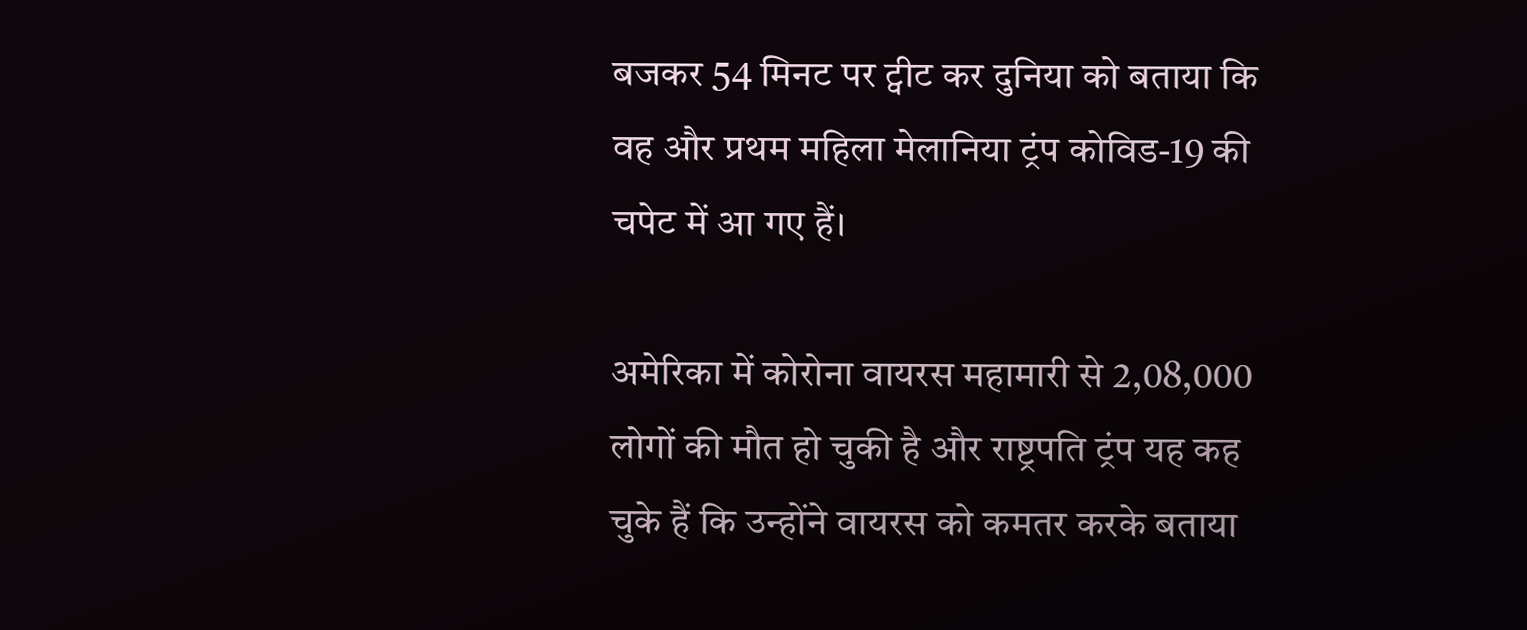बजकर 54 मिनट पर ट्वीट कर दुनिया को बताया कि वह और प्रथम महिला मेलानिया ट्रंप कोविड-19 की चपेट में आ गए हैं।

अमेरिका में कोरोना वायरस महामारी से 2,08,000 लोगों की मौत हो चुकी है और राष्ट्रपति ट्रंप यह कह चुके हैं कि उन्होंने वायरस को कमतर करके बताया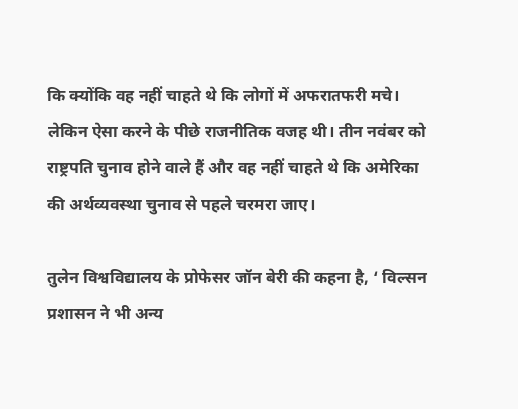कि क्योंकि वह नहीं चाहते थे कि लोगों में अफरातफरी मचे। लेकिन ऐसा करने के पीछे राजनीतिक वजह थी। तीन नवंबर को राष्ट्रपति चुनाव होने वाले हैं और वह नहीं चाहते थे कि अमेरिका की अर्थव्यवस्था चुनाव से पहले चरमरा जाए।

तुलेन विश्वविद्यालय के प्रोफेसर जॉन बेरी की कहना है, ‘ विल्सन प्रशासन ने भी अन्य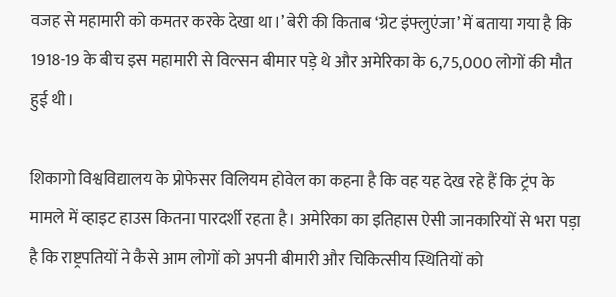वजह से महामारी को कमतर करके देखा था।’ बेरी की किताब ‘ग्रेट इंफ्लुएंजा’ में बताया गया है कि 1918-19 के बीच इस महामारी से विल्सन बीमार पड़े थे और अमेरिका के 6,75,000 लोगों की मौत हुई थी।

शिकागो विश्वविद्यालय के प्रोफेसर विलियम होवेल का कहना है कि वह यह देख रहे हैं कि ट्रंप के मामले में व्हाइट हाउस कितना पारदर्शी रहता है। अमेरिका का इतिहास ऐसी जानकारियों से भरा पड़ा है कि राष्ट्रपतियों ने कैसे आम लोगों को अपनी बीमारी और चिकित्सीय स्थितियों को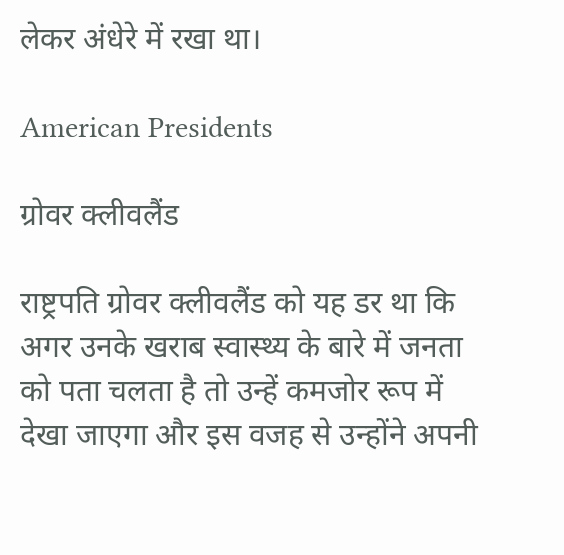लेकर अंधेरे में रखा था।

American Presidents

ग्रोवर क्लीवलैंड

राष्ट्रपति ग्रोवर क्लीवलैंड को यह डर था कि अगर उनके खराब स्वास्थ्य के बारे में जनता को पता चलता है तो उन्हें कमजोर रूप में देखा जाएगा और इस वजह से उन्होंने अपनी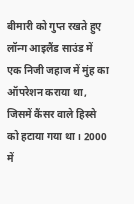बीमारी को गुप्त रखते हुए लॉन्ग आइलैंड साउंड में एक निजी जहाज में मुंह का ऑपरेशन कराया था, जिसमें कैंसर वाले हिस्से को हटाया गया था। 2000 में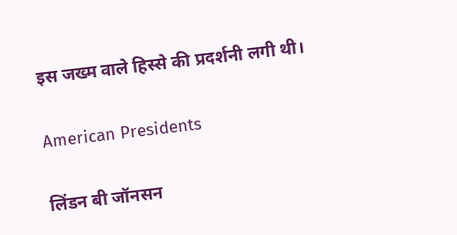इस जख्म वाले हिस्से की प्रदर्शनी लगी थी।

American Presidents

लिंडन बी जॉनसन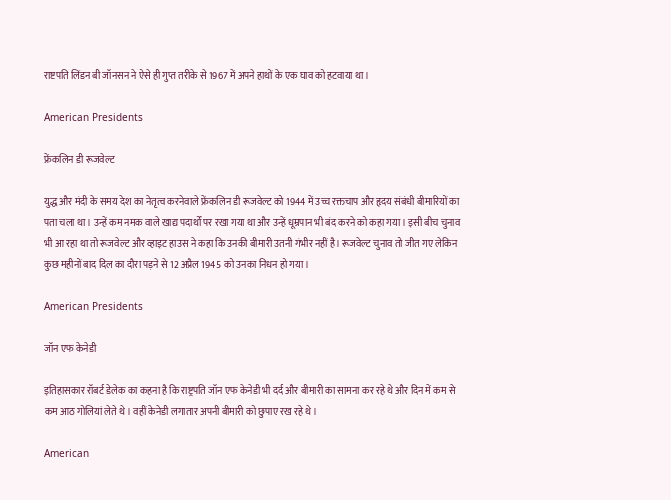राष्टपति लिंडन बी जॉनसन ने ऐसे ही गुप्त तरीके से 1967 में अपने हाथों के एक घाव को हटवाया था।

American Presidents

फ्रेंकलिन डी रूजवेल्ट

युद्ध और मंदी के समय देश का नेतृत्व करनेवाले फ्रेंकलिन डी रूजवेल्ट को 1944 में उच्च रक्तचाप और हृदय संबंधी बीमारियों का पता चला था। उन्हें कम नमक वाले खाद्य पदार्थों पर रखा गया था और उन्हें धूम्रपान भी बंद करने को कहा गया। इसी बीच चुनाव भी आ रहा था तो रूजवेल्ट और व्हाइट हाउस ने कहा कि उनकी बीमारी उतनी गंभीर नहीं है। रूजवेल्ट चुनाव तो जीत गए लेकिन कुछ महीनों बाद दिल का दौरा पड़ने से 12 अप्रैल 1945 को उनका निधन हो गया।

American Presidents

जॉन एफ केनेडी

इतिहासकार रॉबर्ट डेलेक का कहना है कि राष्ट्रपति जॉन एफ केनेडी भी दर्द और बीमारी का सामना कर रहे थे और दिन में कम से कम आठ गोलियां लेते थे। वहीं केनेडी लगातार अपनी बीमारी को छुपाए रख रहे थे।

American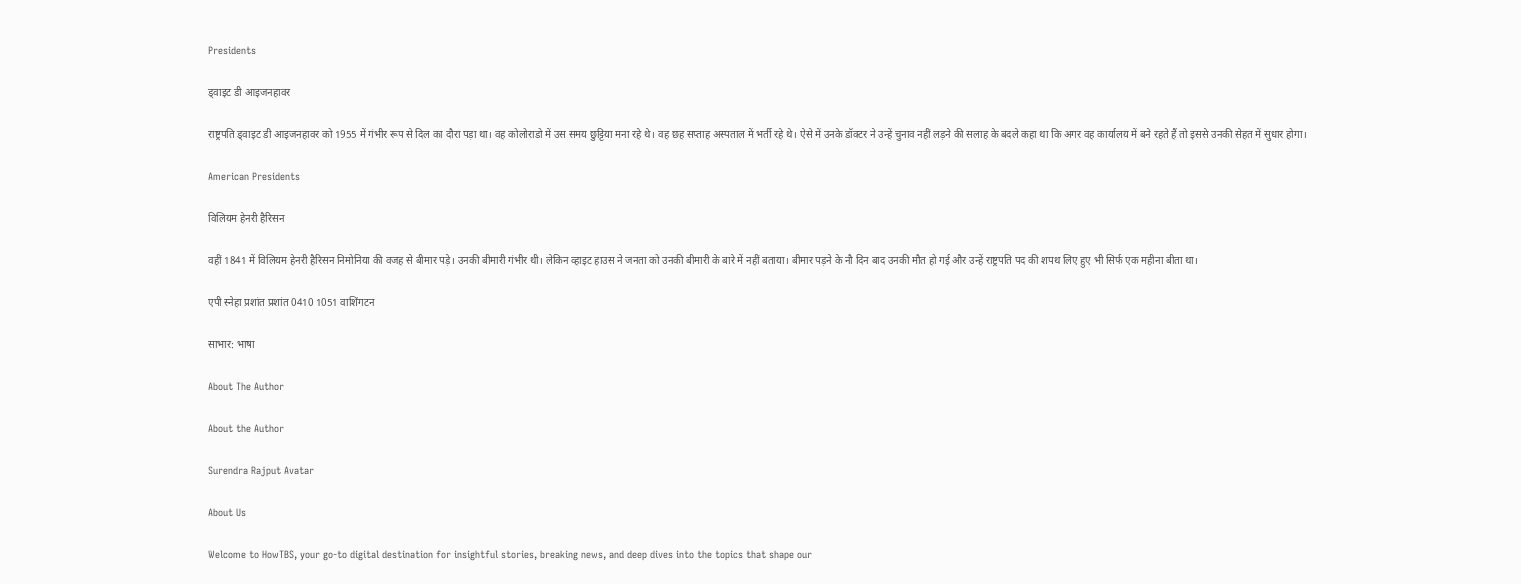Presidents

ड्वाइट डी आइजनहावर

राष्ट्रपति ड्वाइट डी आइजनहावर को 1955 में गंभीर रूप से दिल का दौरा पड़ा था। वह कोलोराडो में उस समय छुट्टिया मना रहे थे। वह छह सप्ताह अस्पताल में भर्ती रहे थे। ऐसे में उनके डॉक्टर ने उन्हें चुनाव नहीं लड़ने की सलाह के बदले कहा था कि अगर वह कार्यालय में बने रहते हैं तो इससे उनकी सेहत में सुधार होगा।

American Presidents

विलियम हेनरी हैरिसन

वहीं 1841 में विलियम हेनरी हैरिसन निमोनिया की वजह से बीमार पड़े। उनकी बीमारी गंभीर थी। लेकिन व्हाइट हाउस ने जनता को उनकी बीमारी के बारे में नहीं बताया। बीमार पड़ने के नौ दिन बाद उनकी मौत हो गई और उन्हें राष्ट्रपति पद की शपथ लिए हुए भी सिर्फ एक महीना बीता था।

एपी स्नेहा प्रशांत प्रशांत 0410 1051 वाशिंगटन

साभार: भाषा

About The Author

About the Author

Surendra Rajput Avatar

About Us

Welcome to HowTBS, your go-to digital destination for insightful stories, breaking news, and deep dives into the topics that shape our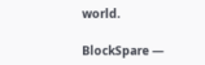world.

BlockSpare —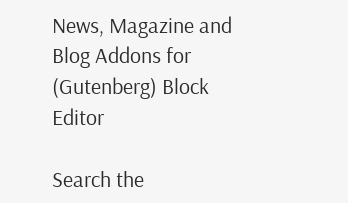News, Magazine and Blog Addons for (Gutenberg) Block Editor

Search the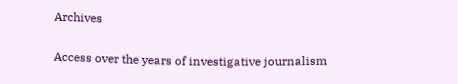Archives

Access over the years of investigative journalism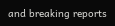and breaking reports